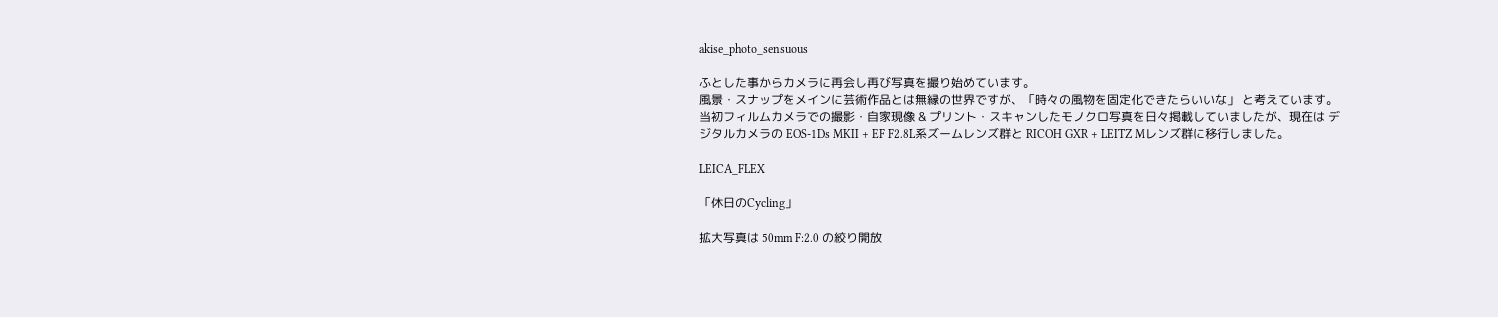akise_photo_sensuous

ふとした事からカメラに再会し再び写真を撮り始めています。
風景・スナップをメインに芸術作品とは無縁の世界ですが、「時々の風物を固定化できたらいいな」 と考えています。
当初フィルムカメラでの撮影・自家現像 & プリント・スキャンしたモノクロ写真を日々掲載していましたが、現在は デジタルカメラの EOS-1Ds MKII + EF F2.8L系ズームレンズ群と RICOH GXR + LEITZ Mレンズ群に移行しました。

LEICA_FLEX

「休日のCycling」

拡大写真は 50mm F:2.0 の絞り開放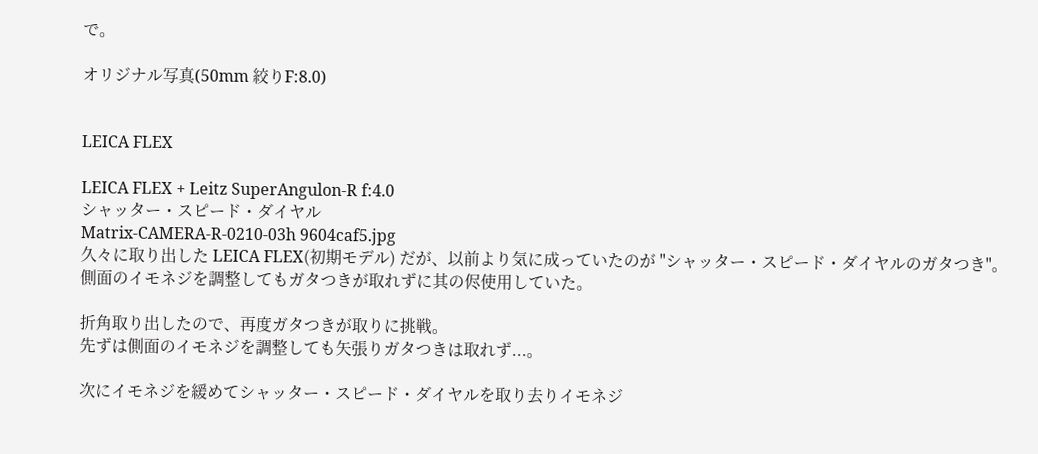で。

オリジナル写真(50mm 絞りF:8.0)


LEICA FLEX

LEICA FLEX + Leitz SuperAngulon-R f:4.0
シャッター・スピード・ダイヤル
Matrix-CAMERA-R-0210-03h 9604caf5.jpg
久々に取り出した LEICA FLEX(初期モデル) だが、以前より気に成っていたのが "シャッター・スピード・ダイヤルのガタつき"。
側面のイモネジを調整してもガタつきが取れずに其の侭使用していた。

折角取り出したので、再度ガタつきが取りに挑戦。
先ずは側面のイモネジを調整しても矢張りガタつきは取れず...。

次にイモネジを緩めてシャッター・スピード・ダイヤルを取り去りイモネジ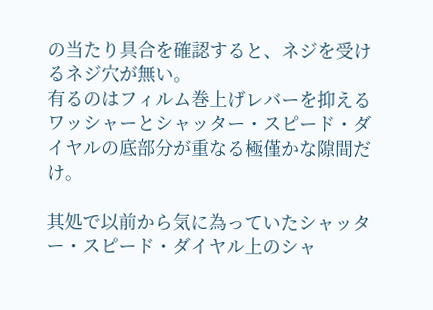の当たり具合を確認すると、ネジを受けるネジ穴が無い。
有るのはフィルム巻上げレバーを抑えるワッシャーとシャッター・スピード・ダイヤルの底部分が重なる極僅かな隙間だけ。

其処で以前から気に為っていたシャッター・スピード・ダイヤル上のシャ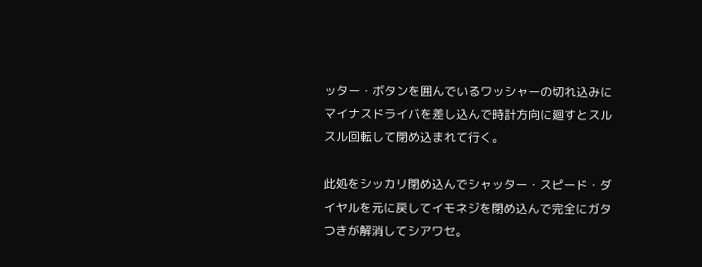ッター・ボタンを囲んでいるワッシャーの切れ込みにマイナスドライバを差し込んで時計方向に廻すとスルスル回転して閉め込まれて行く。

此処をシッカリ閉め込んでシャッター・スピード・ダイヤルを元に戻してイモネジを閉め込んで完全にガタつきが解消してシアワセ。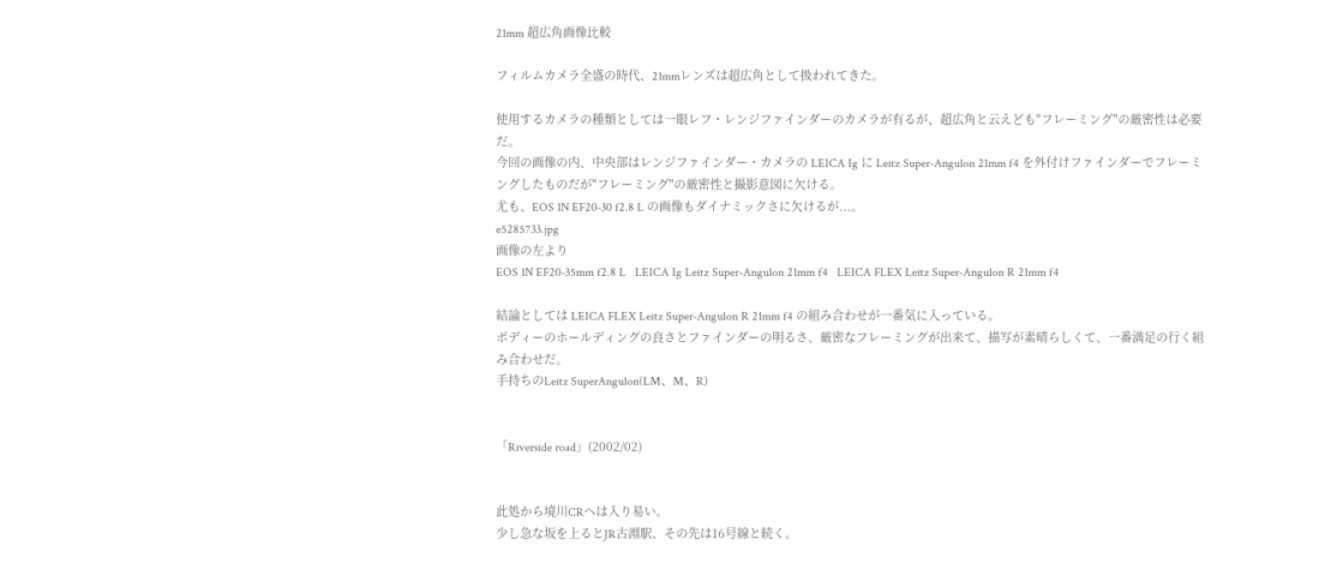21mm 超広角画像比較

フィルムカメラ全盛の時代、21mmレンズは超広角として扱われてきた。

使用するカメラの種類としては一眼レフ・レンジファインダーのカメラが有るが、超広角と云えども"フレーミング"の厳密性は必要だ。
今回の画像の内、中央部はレンジファインダー・カメラの LEICA Ig に Leitz Super-Angulon 21mm f4 を外付けファインダーでフレーミングしたものだが"フレーミング"の厳密性と撮影意図に欠ける。
尤も、EOS 1N EF20-30 f2.8 L の画像もダイナミックさに欠けるが...。
e5285733.jpg
画像の左より
EOS 1N EF20-35mm f2.8 L   LEICA Ig Leitz Super-Angulon 21mm f4   LEICA FLEX Leitz Super-Angulon R 21mm f4

結論としては LEICA FLEX Leitz Super-Angulon R 21mm f4 の組み合わせが一番気に入っている。
ボディーのホールディングの良さとファインダーの明るさ、厳密なフレーミングが出来て、描写が素晴らしくて、一番満足の行く組み合わせだ。
手持ちのLeitz SuperAngulon(LM、M、R)


「Riverside road」(2002/02)


此処から境川CRへは入り易い。
少し急な坂を上るとJR古淵駅、その先は16号線と続く。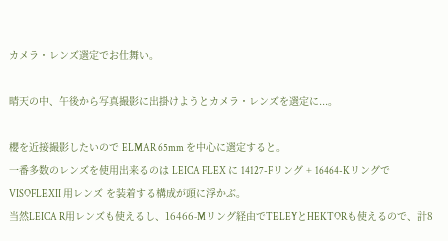カメラ・レンズ選定でお仕舞い。

晴天の中、午後から写真撮影に出掛けようとカメラ・レンズを選定に...。

櫻を近接撮影したいので ELMAR 65mm を中心に選定すると。
一番多数のレンズを使用出来るのは LEICA FLEX に 14127-Fリング + 16464-Kリングで VISOFLEXII 用レンズ を装着する構成が頭に浮かぶ。
当然LEICA R用レンズも使えるし、16466-Mリング経由でTELEYとHEKTORも使えるので、計8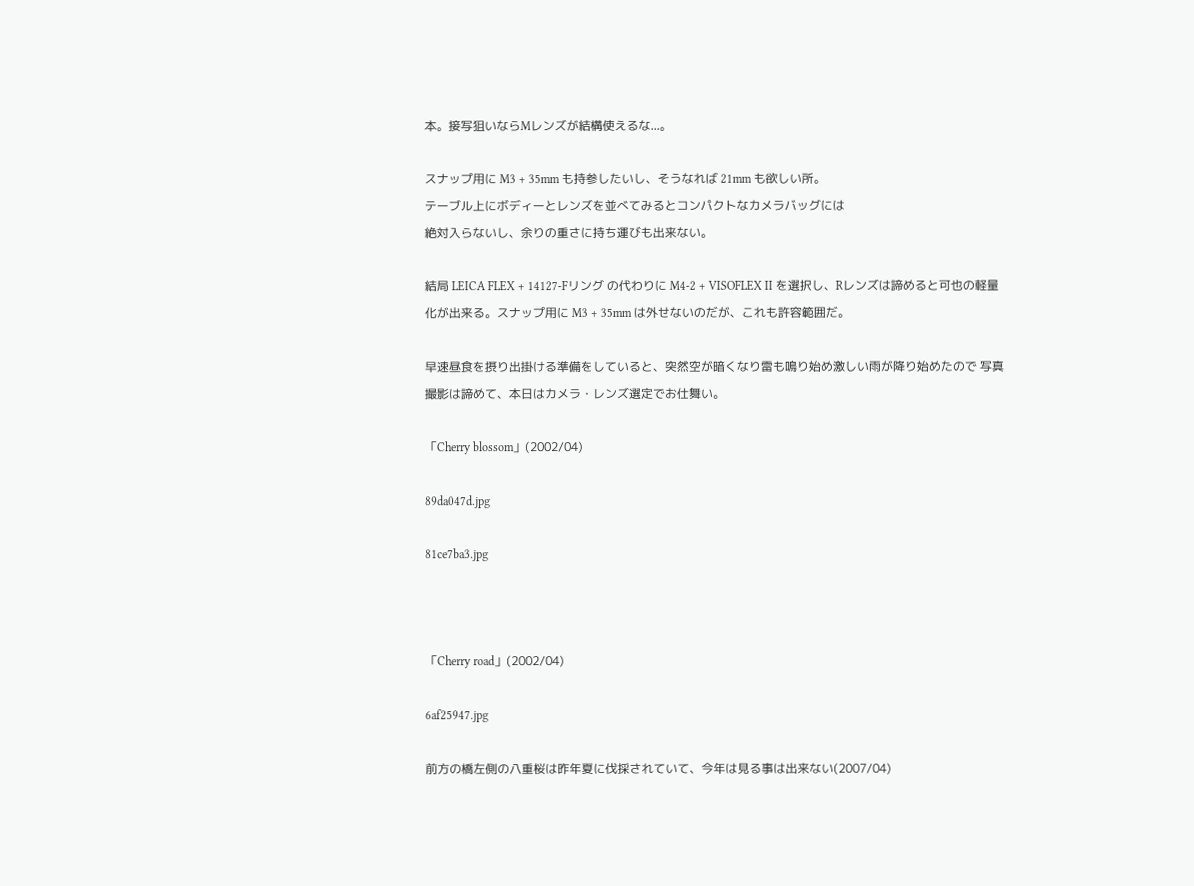本。接写狙いならMレンズが結構使えるな...。

スナップ用に M3 + 35mm も持参したいし、そうなれば 21mm も欲しい所。
テーブル上にボディーとレンズを並べてみるとコンパクトなカメラバッグには
絶対入らないし、余りの重さに持ち運びも出来ない。

結局 LEICA FLEX + 14127-Fリング の代わりに M4-2 + VISOFLEX II を選択し、Rレンズは諦めると可也の軽量化が出来る。スナップ用に M3 + 35mm は外せないのだが、これも許容範囲だ。

早速昼食を摂り出掛ける準備をしていると、突然空が暗くなり雷も鳴り始め激しい雨が降り始めたので 写真撮影は諦めて、本日はカメラ・レンズ選定でお仕舞い。

「Cherry blossom」(2002/04)

89da047d.jpg

81ce7ba3.jpg



「Cherry road」(2002/04)

6af25947.jpg

前方の橋左側の八重桜は昨年夏に伐採されていて、今年は見る事は出来ない(2007/04)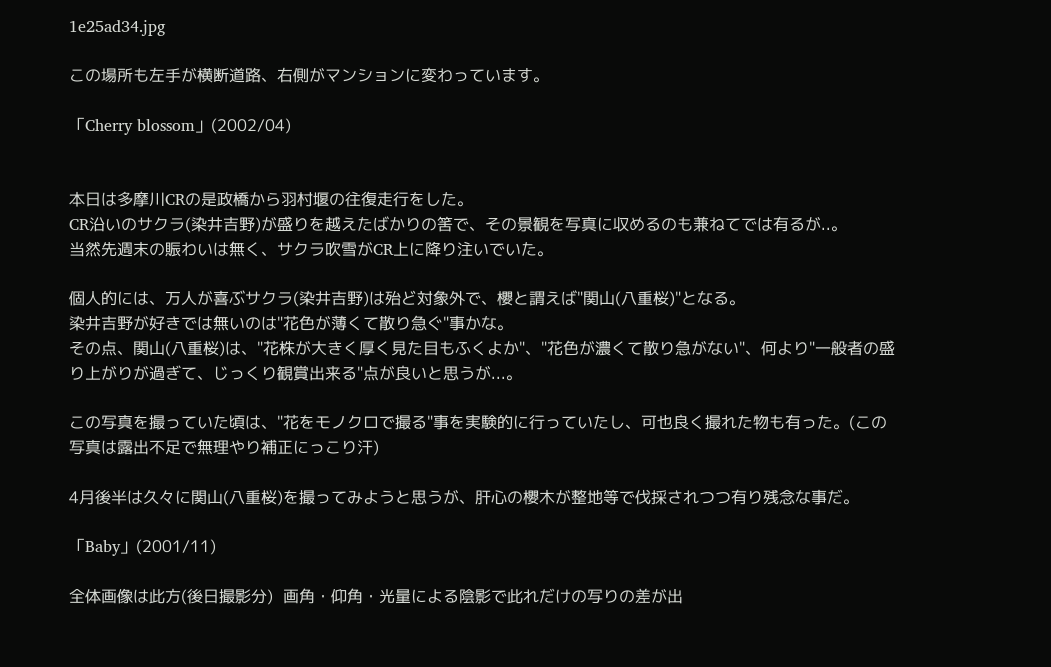1e25ad34.jpg

この場所も左手が横断道路、右側がマンションに変わっています。

「Cherry blossom」(2002/04)


本日は多摩川CRの是政橋から羽村堰の往復走行をした。
CR沿いのサクラ(染井吉野)が盛りを越えたばかりの筈で、その景観を写真に収めるのも兼ねてでは有るが..。
当然先週末の賑わいは無く、サクラ吹雪がCR上に降り注いでいた。

個人的には、万人が喜ぶサクラ(染井吉野)は殆ど対象外で、櫻と謂えば"関山(八重桜)"となる。
染井吉野が好きでは無いのは"花色が薄くて散り急ぐ"事かな。
その点、関山(八重桜)は、"花株が大きく厚く見た目もふくよか"、"花色が濃くて散り急がない"、何より"一般者の盛り上がりが過ぎて、じっくり観賞出来る"点が良いと思うが...。

この写真を撮っていた頃は、"花をモノクロで撮る"事を実験的に行っていたし、可也良く撮れた物も有った。(この写真は露出不足で無理やり補正にっこり汗)

4月後半は久々に関山(八重桜)を撮ってみようと思うが、肝心の櫻木が整地等で伐採されつつ有り残念な事だ。

「Baby」(2001/11)

全体画像は此方(後日撮影分)  画角・仰角・光量による陰影で此れだけの写りの差が出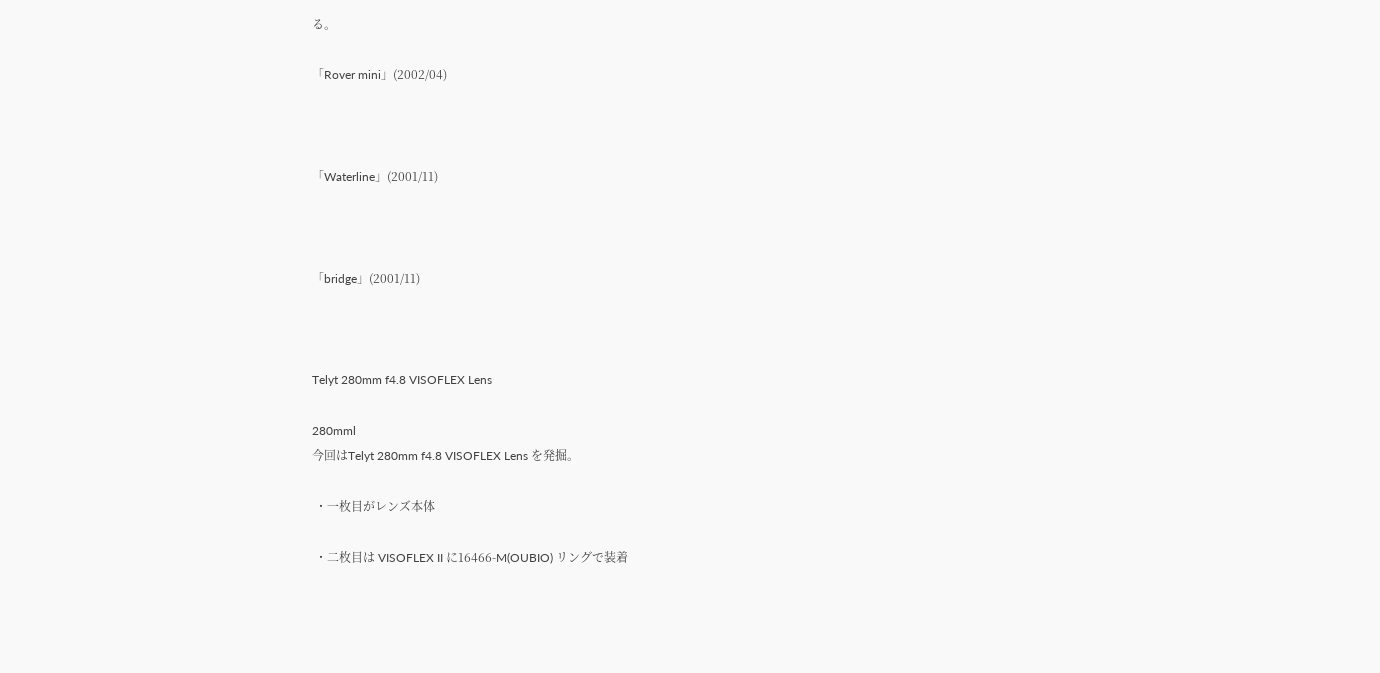る。

「Rover mini」(2002/04)



「Waterline」(2001/11)



「bridge」(2001/11)



Telyt 280mm f4.8 VISOFLEX Lens

280mml
今回はTelyt 280mm f4.8 VISOFLEX Lens を発掘。

 ・一枚目がレンズ本体

 ・二枚目は VISOFLEX II に16466-M(OUBIO) リングで装着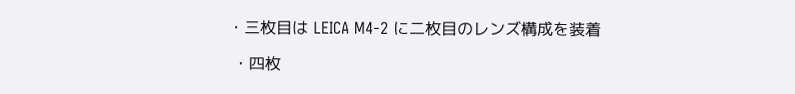・三枚目は LEICA M4-2 に二枚目のレンズ構成を装着

 ・四枚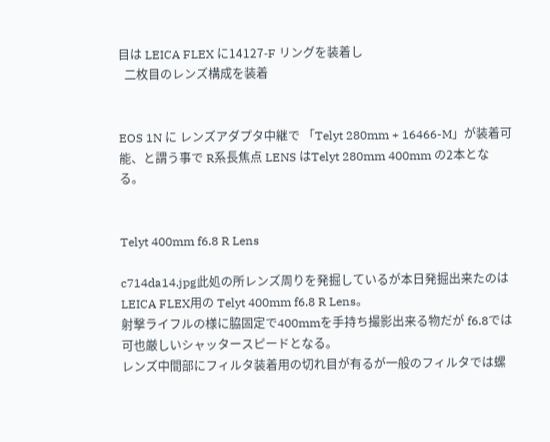目は LEICA FLEX に14127-F リングを装着し
  二枚目のレンズ構成を装着


EOS 1N に レンズアダプタ中継で 「Telyt 280mm + 16466-M」が装着可能、と謂う事で R系長焦点 LENS はTelyt 280mm 400mm の2本となる。


Telyt 400mm f6.8 R Lens

c714da14.jpg此処の所レンズ周りを発掘しているが本日発掘出来たのは LEICA FLEX用の Telyt 400mm f6.8 R Lens。
射撃ライフルの様に脇固定で400mmを手持ち撮影出来る物だが f6.8では可也厳しいシャッタースピードとなる。
レンズ中間部にフィルタ装着用の切れ目が有るが一般のフィルタでは螺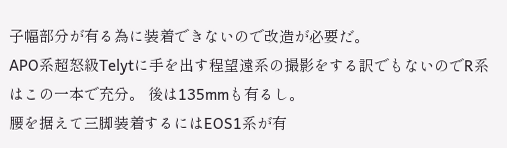子幅部分が有る為に装着できないので改造が必要だ。
APO系超怒級Telytに手を出す程望遠系の撮影をする訳でもないのでR系はこの一本で充分。 後は135mmも有るし。
腰を据えて三脚装着するにはEOS1系が有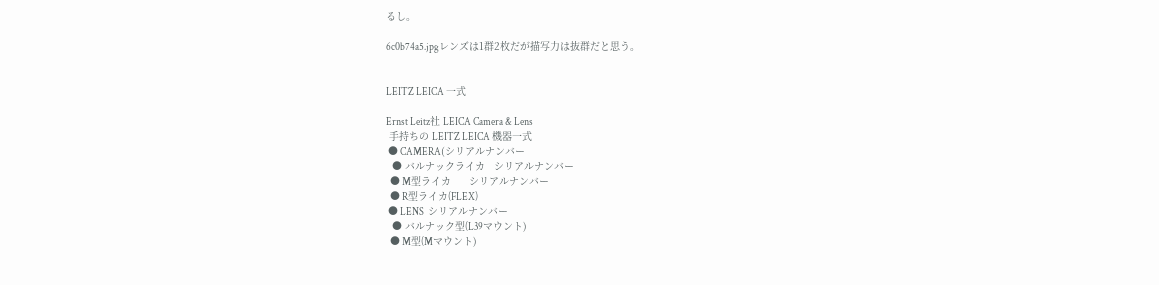るし。

6c0b74a5.jpgレンズは1群2枚だが描写力は抜群だと思う。


LEITZ LEICA 一式

Ernst Leitz社 LEICA Camera & Lens
 手持ちの LEITZ LEICA 機器一式
 ● CAMERA(シリアルナンバー
  ● バルナックライカ   シリアルナンバー
  ● M型ライカ      シリアルナンバー
  ● R型ライカ(FLEX)
 ● LENS  シリアルナンバー
  ● バルナック型(L39マウント)
  ● M型(Mマウント)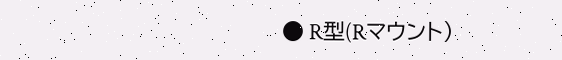● R型(Rマウント)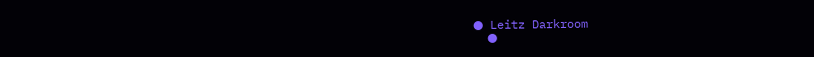● Leitz Darkroom
  ●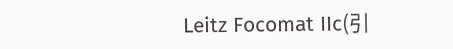Leitz Focomat IIc(引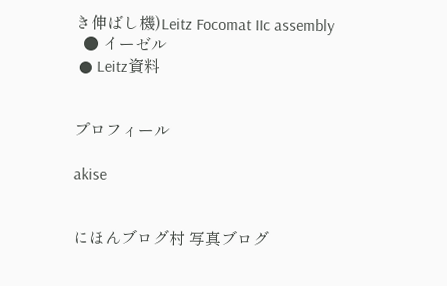き伸ばし機)Leitz Focomat IIc assembly
  ● イーゼル
 ● Leitz資料


プロフィール

akise


にほんブログ村 写真ブログ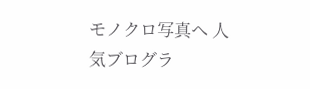モノクロ写真へ 人気ブログラ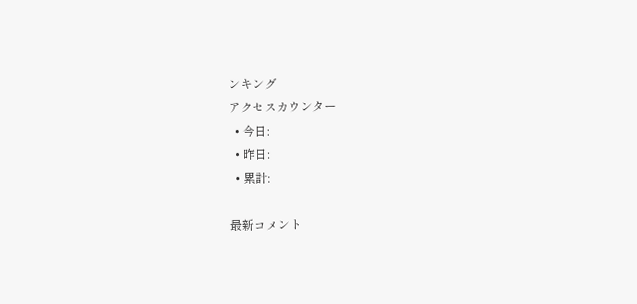ンキング
アクセスカウンター
  • 今日:
  • 昨日:
  • 累計:

最新コメント